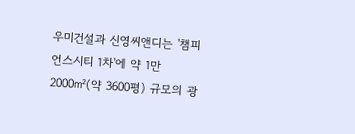우미건설과 신영씨앤디는 '챔피언스시티 1차'에 약 1만2000㎡(약 3600평) 규모의 광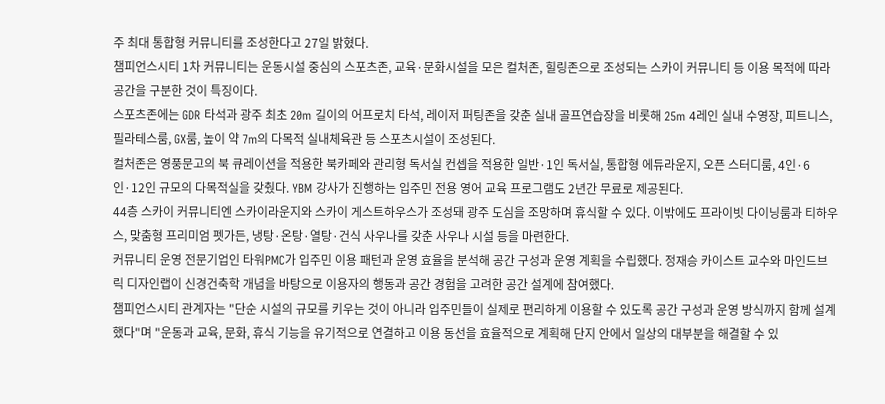주 최대 통합형 커뮤니티를 조성한다고 27일 밝혔다.
챔피언스시티 1차 커뮤니티는 운동시설 중심의 스포츠존, 교육·문화시설을 모은 컬처존, 힐링존으로 조성되는 스카이 커뮤니티 등 이용 목적에 따라 공간을 구분한 것이 특징이다.
스포츠존에는 GDR 타석과 광주 최초 20m 길이의 어프로치 타석, 레이저 퍼팅존을 갖춘 실내 골프연습장을 비롯해 25m 4레인 실내 수영장, 피트니스, 필라테스룸, GX룸, 높이 약 7m의 다목적 실내체육관 등 스포츠시설이 조성된다.
컬처존은 영풍문고의 북 큐레이션을 적용한 북카페와 관리형 독서실 컨셉을 적용한 일반·1인 독서실, 통합형 에듀라운지, 오픈 스터디룸, 4인·6인·12인 규모의 다목적실을 갖췄다. YBM 강사가 진행하는 입주민 전용 영어 교육 프로그램도 2년간 무료로 제공된다.
44층 스카이 커뮤니티엔 스카이라운지와 스카이 게스트하우스가 조성돼 광주 도심을 조망하며 휴식할 수 있다. 이밖에도 프라이빗 다이닝룸과 티하우스, 맞춤형 프리미엄 펫가든, 냉탕·온탕·열탕·건식 사우나를 갖춘 사우나 시설 등을 마련한다.
커뮤니티 운영 전문기업인 타워PMC가 입주민 이용 패턴과 운영 효율을 분석해 공간 구성과 운영 계획을 수립했다. 정재승 카이스트 교수와 마인드브릭 디자인랩이 신경건축학 개념을 바탕으로 이용자의 행동과 공간 경험을 고려한 공간 설계에 참여했다.
챔피언스시티 관계자는 "단순 시설의 규모를 키우는 것이 아니라 입주민들이 실제로 편리하게 이용할 수 있도록 공간 구성과 운영 방식까지 함께 설계했다"며 "운동과 교육, 문화, 휴식 기능을 유기적으로 연결하고 이용 동선을 효율적으로 계획해 단지 안에서 일상의 대부분을 해결할 수 있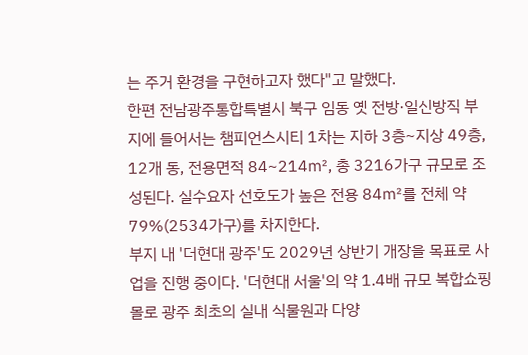는 주거 환경을 구현하고자 했다"고 말했다.
한편 전남광주통합특별시 북구 임동 옛 전방·일신방직 부지에 들어서는 챔피언스시티 1차는 지하 3층~지상 49층, 12개 동, 전용면적 84~214㎡, 총 3216가구 규모로 조성된다. 실수요자 선호도가 높은 전용 84㎡를 전체 약 79%(2534가구)를 차지한다.
부지 내 '더현대 광주'도 2029년 상반기 개장을 목표로 사업을 진행 중이다. '더현대 서울'의 약 1.4배 규모 복합쇼핑몰로 광주 최초의 실내 식물원과 다양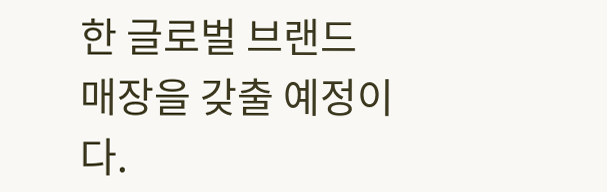한 글로벌 브랜드 매장을 갖출 예정이다.